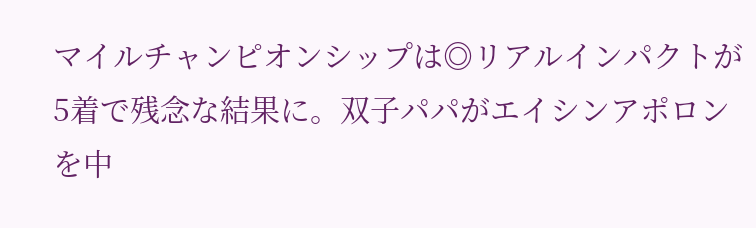マイルチャンピオンシップは◎リアルインパクトが5着で残念な結果に。双子パパがエイシンアポロンを中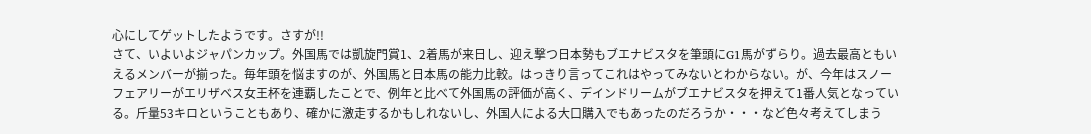心にしてゲットしたようです。さすが!!
さて、いよいよジャパンカップ。外国馬では凱旋門賞1、2着馬が来日し、迎え撃つ日本勢もブエナビスタを筆頭にG1馬がずらり。過去最高ともいえるメンバーが揃った。毎年頭を悩ますのが、外国馬と日本馬の能力比較。はっきり言ってこれはやってみないとわからない。が、今年はスノーフェアリーがエリザベス女王杯を連覇したことで、例年と比べて外国馬の評価が高く、デインドリームがブエナビスタを押えて1番人気となっている。斤量53キロということもあり、確かに激走するかもしれないし、外国人による大口購入でもあったのだろうか・・・など色々考えてしまう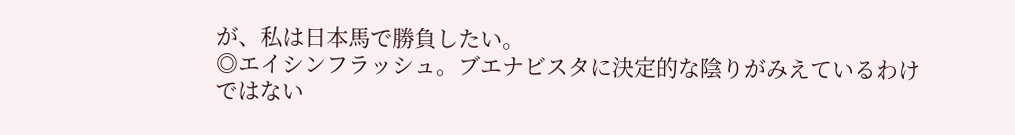が、私は日本馬で勝負したい。
◎エイシンフラッシュ。ブエナビスタに決定的な陰りがみえているわけではない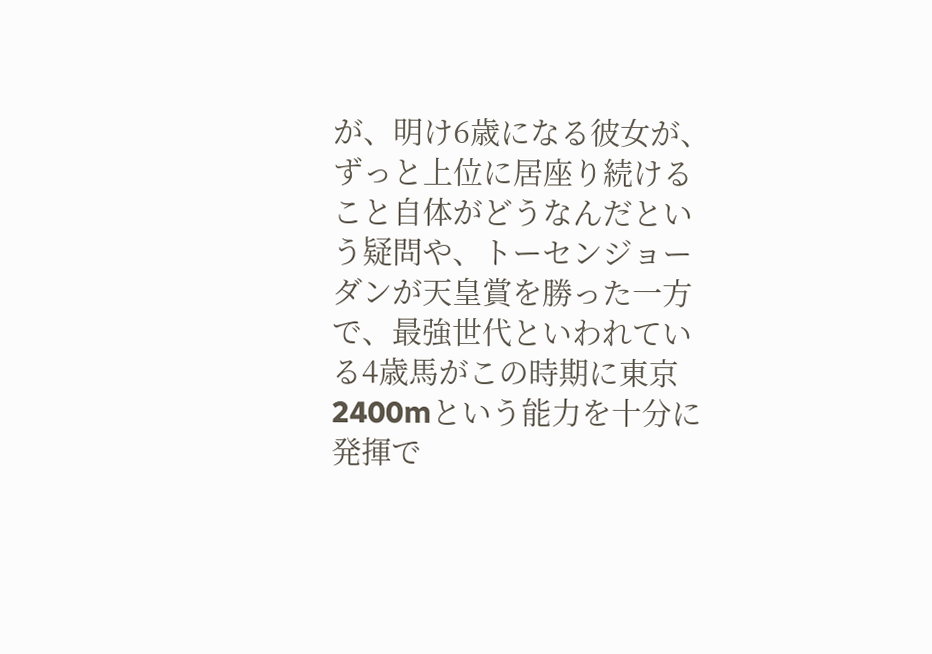が、明け6歳になる彼女が、ずっと上位に居座り続けること自体がどうなんだという疑問や、トーセンジョーダンが天皇賞を勝った一方で、最強世代といわれている4歳馬がこの時期に東京2400mという能力を十分に発揮で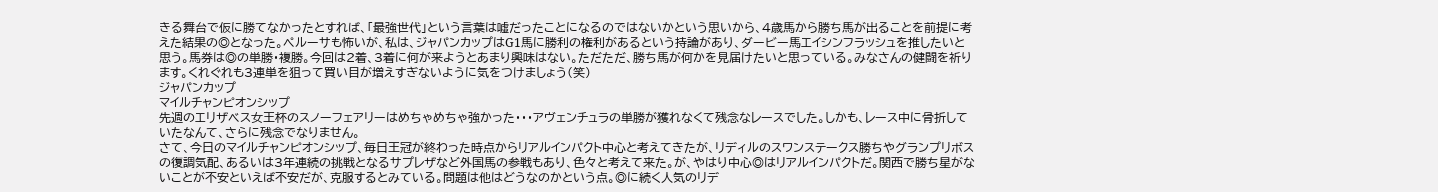きる舞台で仮に勝てなかったとすれば、「最強世代」という言葉は嘘だったことになるのではないかという思いから、4歳馬から勝ち馬が出ることを前提に考えた結果の◎となった。ペルーサも怖いが、私は、ジャパンカップはG1馬に勝利の権利があるという持論があり、ダービー馬エイシンフラッシュを推したいと思う。馬券は◎の単勝・複勝。今回は2着、3着に何が来ようとあまり興味はない。ただただ、勝ち馬が何かを見届けたいと思っている。みなさんの健闘を祈ります。くれぐれも3連単を狙って買い目が増えすぎないように気をつけましょう(笑)
ジャパンカップ
マイルチャンピオンシップ
先週のエリザベス女王杯のスノーフェアリーはめちゃめちゃ強かった・・・アヴェンチュラの単勝が獲れなくて残念なレースでした。しかも、レース中に骨折していたなんて、さらに残念でなりません。
さて、今日のマイルチャンピオンシップ、毎日王冠が終わった時点からリアルインパクト中心と考えてきたが、リディルのスワンステークス勝ちやグランプリボスの復調気配、あるいは3年連続の挑戦となるサプレザなど外国馬の参戦もあり、色々と考えて来た。が、やはり中心◎はリアルインパクトだ。関西で勝ち星がないことが不安といえば不安だが、克服するとみている。問題は他はどうなのかという点。◎に続く人気のリデ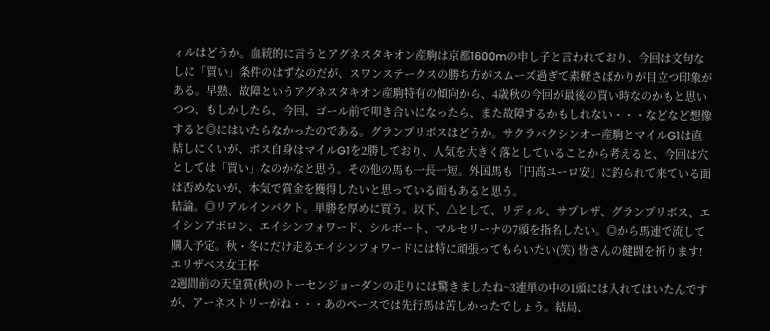ィルはどうか。血統的に言うとアグネスタキオン産駒は京都1600mの申し子と言われており、今回は文句なしに「買い」条件のはずなのだが、スワンステークスの勝ち方がスムーズ過ぎて素軽さばかりが目立つ印象がある。早熟、故障というアグネスタキオン産駒特有の傾向から、4歳秋の今回が最後の買い時なのかもと思いつつ、もしかしたら、今回、ゴール前で叩き合いになったら、また故障するかもしれない・・・などなど想像すると◎にはいたらなかったのである。グランプリボスはどうか。サクラバクシンオー産駒とマイルG1は直結しにくいが、ボス自身はマイルG1を2勝しており、人気を大きく落としていることから考えると、今回は穴としては「買い」なのかなと思う。その他の馬も一長一短。外国馬も「円高ユーロ安」に釣られて来ている面は否めないが、本気で賞金を獲得したいと思っている面もあると思う。
結論。◎リアルインパクト。単勝を厚めに買う。以下、△として、リディル、サプレザ、グランプリボス、エイシンアポロン、エイシンフォワード、シルポート、マルセリーナの7頭を指名したい。◎から馬連で流して購入予定。秋・冬にだけ走るエイシンフォワードには特に頑張ってもらいたい(笑) 皆さんの健闘を祈ります!
エリザベス女王杯
2週間前の天皇賞(秋)のトーセンジョーダンの走りには驚きましたね~3連単の中の1頭には入れてはいたんですが、アーネストリーがね・・・あのペースでは先行馬は苦しかったでしょう。結局、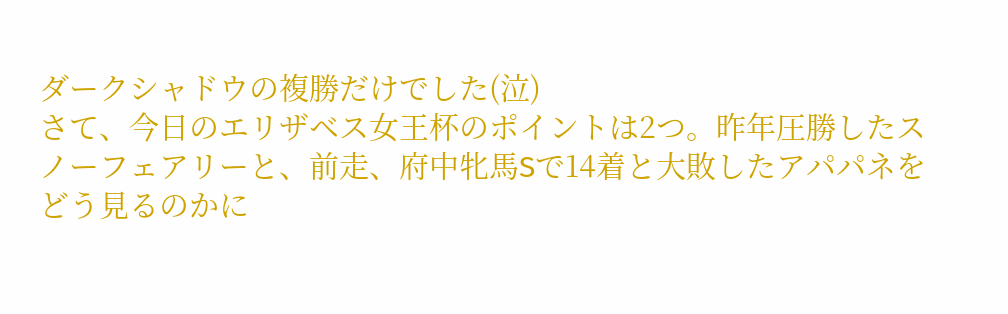ダークシャドウの複勝だけでした(泣)
さて、今日のエリザベス女王杯のポイントは2つ。昨年圧勝したスノーフェアリーと、前走、府中牝馬Sで14着と大敗したアパパネをどう見るのかに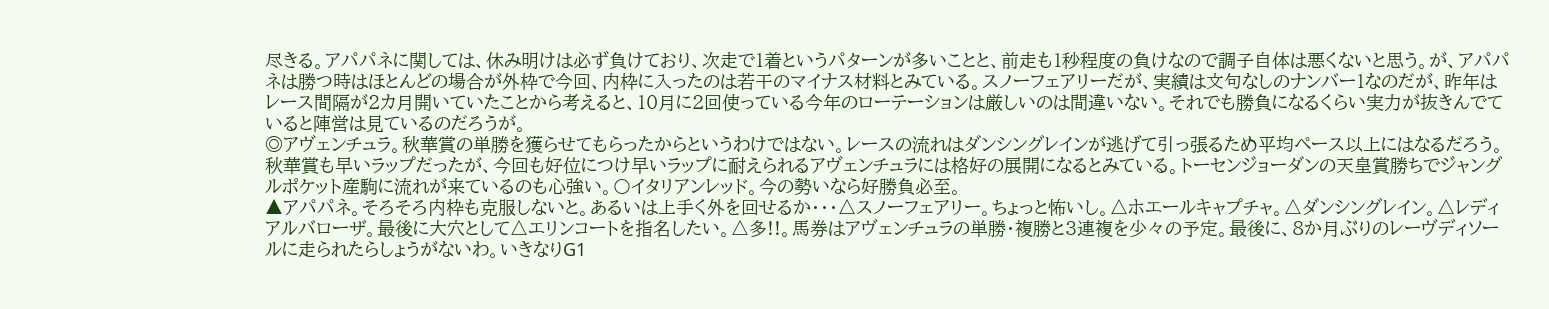尽きる。アパパネに関しては、休み明けは必ず負けており、次走で1着というパターンが多いことと、前走も1秒程度の負けなので調子自体は悪くないと思う。が、アパパネは勝つ時はほとんどの場合が外枠で今回、内枠に入ったのは若干のマイナス材料とみている。スノーフェアリーだが、実績は文句なしのナンバー1なのだが、昨年はレース間隔が2カ月開いていたことから考えると、10月に2回使っている今年のローテーションは厳しいのは間違いない。それでも勝負になるくらい実力が抜きんでていると陣営は見ているのだろうが。
◎アヴェンチュラ。秋華賞の単勝を獲らせてもらったからというわけではない。レースの流れはダンシングレインが逃げて引っ張るため平均ペース以上にはなるだろう。秋華賞も早いラップだったが、今回も好位につけ早いラップに耐えられるアヴェンチュラには格好の展開になるとみている。トーセンジョーダンの天皇賞勝ちでジャングルポケット産駒に流れが来ているのも心強い。〇イタリアンレッド。今の勢いなら好勝負必至。
▲アパパネ。そろそろ内枠も克服しないと。あるいは上手く外を回せるか・・・△スノーフェアリー。ちょっと怖いし。△ホエールキャプチャ。△ダンシングレイン。△レディアルバローザ。最後に大穴として△エリンコートを指名したい。△多!!。馬券はアヴェンチュラの単勝・複勝と3連複を少々の予定。最後に、8か月ぶりのレーヴディソールに走られたらしょうがないわ。いきなりG1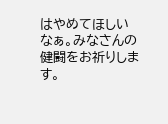はやめてほしいなぁ。みなさんの健闘をお祈りします。